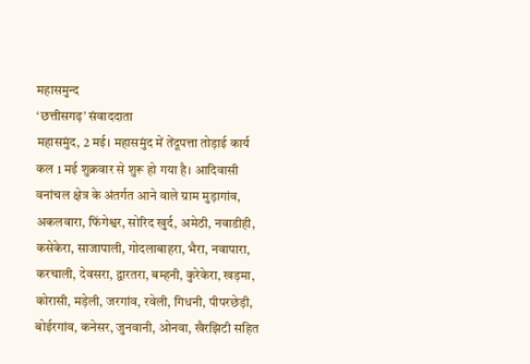महासमुन्द
‘छत्तीसगढ़’ संवाददाता
महासमुंद, 2 मई। महासमुंद में तेंदूपत्ता तोड़ाई कार्य कल 1 मई शुक्रवार से शुरू हो गया है। आदिवासी वनांचल क्षेत्र के अंतर्गत आने वाले ग्राम मुड़ागांव, अकलवारा, फिंगेश्वर, सोरिद खुर्द, अमेठी, नवाडीही, कसेकेरा, साजापाली, गोदलाबाहरा, भैरा, नवापारा, करचाली, देवसरा, द्वारतरा, बम्हनी, कुरेकेरा, खड़मा, कोरासी, मड़ेली, जरगांव, रवेली, गिधनी, पीपरछेड़ी, बोईरगांव, कनेसर, जुनवानी, ओनवा, खैरझिटी सहित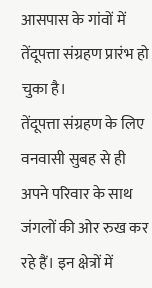आसपास के गांवों में तेंदूपत्ता संग्रहण प्रारंभ हो चुका है।
तेंदूपत्ता संग्रहण के लिए वनवासी सुबह से ही अपने परिवार के साथ जंगलों की ओर रुख कर रहे हैं। इन क्षेत्रों में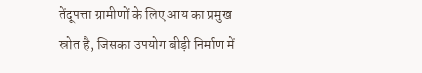तेंदूपत्ता ग्रामीणों के लिए आय का प्रमुख स्रोत है, जिसका उपयोग बीड़ी निर्माण में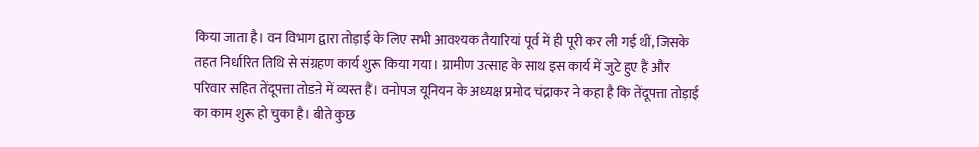किया जाता है। वन विभाग द्वारा तोड़ाई के लिए सभी आवश्यक तैयारियां पूर्व में ही पूरी कर ली गई थीं, जिसके तहत निर्धारित तिथि से संग्रहण कार्य शुरू किया गया। ग्रामीण उत्साह के साथ इस कार्य में जुटे हुए हैं और परिवार सहित तेंदूपत्ता तोडऩे में व्यस्त हैं। वनोपज यूनियन के अध्यक्ष प्रमोद चंद्राकर ने कहा है कि तेंदूपत्ता तोड़ाई का काम शुरू हो चुका है। बीते कुछ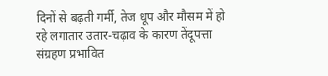दिनों से बढ़ती गर्मी, तेज धूप और मौसम में हो रहे लगातार उतार-चढ़ाव के कारण तेंदूपत्ता संग्रहण प्रभावित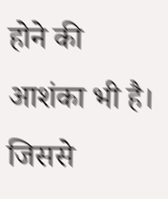होने की आशंका भी है। जिससे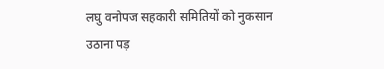लघु वनोपज सहकारी समितियों को नुकसान उठाना पड़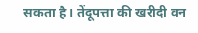सकता है। तेंदूपत्ता की खरीदी वन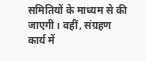समितियों के माध्यम से की जाएगी। वहीं, संग्रहण कार्य में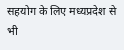सहयोग के लिए मध्यप्रदेश से भी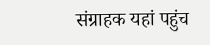संग्राहक यहां पहुंच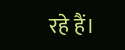रहे हैं।